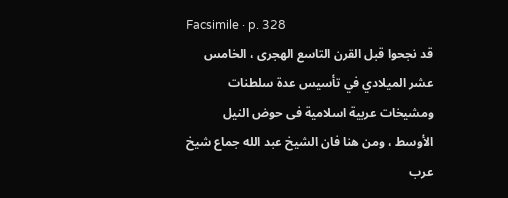Facsimile · p. 328
قد نجحوا قبل القرن التاسع الهجرى ، الخامس عشر الميلادي في تأسيس عدة سلطنات ومشيخات عربية اسلامية فى حوض النيل الأوسط ، ومن هنا فان الشيخ عبد الله جماع شيخ عرب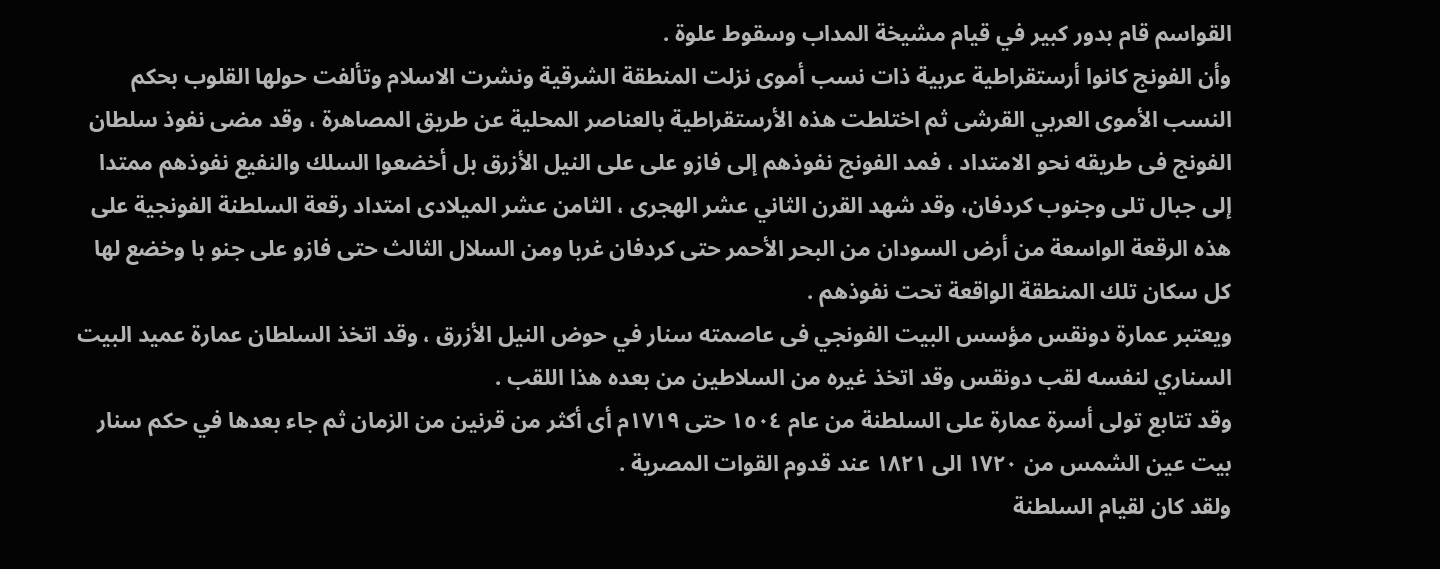القواسم قام بدور كبير في قيام مشيخة المداب وسقوط علوة .
وأن الفونج كانوا أرستقراطية عربية ذات نسب أموى نزلت المنطقة الشرقية ونشرت الاسلام وتألفت حولها القلوب بحكم النسب الأموى العربي القرشى ثم اختلطت هذه الأرستقراطية بالعناصر المحلية عن طريق المصاهرة ، وقد مضى نفوذ سلطان الفونج فى طريقه نحو الامتداد ، فمد الفونج نفوذهم إلى فازو على على النيل الأزرق بل أخضعوا السلك والنفيع نفوذهم ممتدا إلى جبال تلى وجنوب كردفان، وقد شهد القرن الثاني عشر الهجرى ، الثامن عشر الميلادى امتداد رقعة السلطنة الفونجية على هذه الرقعة الواسعة من أرض السودان من البحر الأحمر حتى كردفان غربا ومن السلال الثالث حتى فازو على جنو با وخضع لها كل سكان تلك المنطقة الواقعة تحت نفوذهم .
ويعتبر عمارة دونقس مؤسس البيت الفونجي فى عاصمته سنار في حوض النيل الأزرق ، وقد اتخذ السلطان عمارة عميد البيت السناري لنفسه لقب دونقس وقد اتخذ غيره من السلاطين من بعده هذا اللقب .
وقد تتابع تولى أسرة عمارة على السلطنة من عام ١٥٠٤ حتى ١٧١٩م أى أكثر من قرنين من الزمان ثم جاء بعدها في حكم سنار بيت عين الشمس من ۱۷۲۰ الى ۱۸۲۱ عند قدوم القوات المصرية .
ولقد كان لقيام السلطنة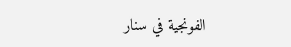الفونجية في سنار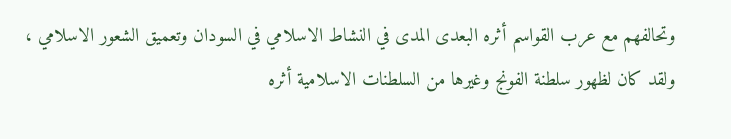وتحالفهم مع عرب القواسم أثره البعدى المدى في النشاط الاسلامي في السودان وتعميق الشعور الاسلامي ، ولقد كان لظهور سلطنة الفونج وغيرها من السلطنات الاسلامية أثره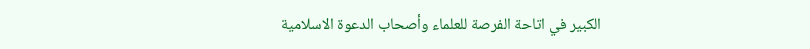الكبير في اتاحة الفرصة للعلماء وأصحاب الدعوة الاسلامية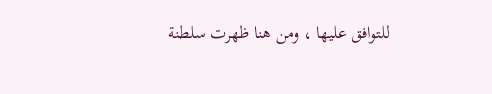للتوافق عليها ، ومن هنا ظهرت سلطنة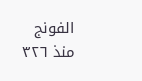الفونج منذ ٣٢٦